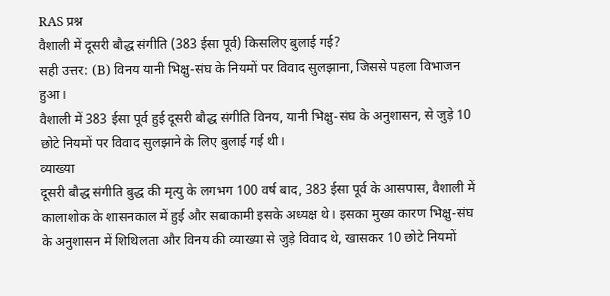RAS प्रश्न
वैशाली में दूसरी बौद्ध संगीति (383 ईसा पूर्व) किसलिए बुलाई गई?
सही उत्तर: (B) विनय यानी भिक्षु-संघ के नियमों पर विवाद सुलझाना, जिससे पहला विभाजन हुआ।
वैशाली में 383 ईसा पूर्व हुई दूसरी बौद्ध संगीति विनय, यानी भिक्षु-संघ के अनुशासन, से जुड़े 10 छोटे नियमों पर विवाद सुलझाने के लिए बुलाई गई थी।
व्याख्या
दूसरी बौद्ध संगीति बुद्ध की मृत्यु के लगभग 100 वर्ष बाद, 383 ईसा पूर्व के आसपास, वैशाली में कालाशोक के शासनकाल में हुई और सबाकामी इसके अध्यक्ष थे। इसका मुख्य कारण भिक्षु-संघ के अनुशासन में शिथिलता और विनय की व्याख्या से जुड़े विवाद थे, खासकर 10 छोटे नियमों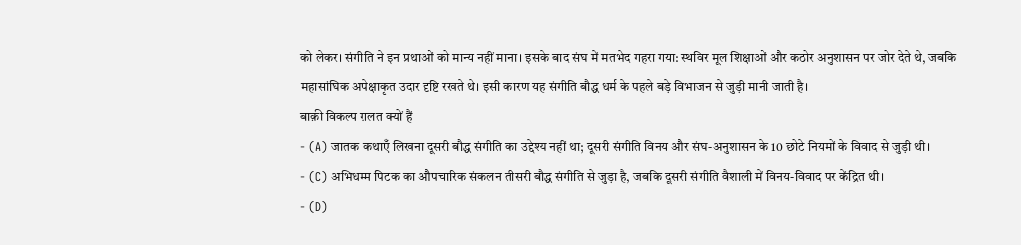को लेकर। संगीति ने इन प्रथाओं को मान्य नहीं माना। इसके बाद संघ में मतभेद गहरा गया: स्थविर मूल शिक्षाओं और कठोर अनुशासन पर जोर देते थे, जबकि महासांघिक अपेक्षाकृत उदार दृष्टि रखते थे। इसी कारण यह संगीति बौद्ध धर्म के पहले बड़े विभाजन से जुड़ी मानी जाती है।
बाक़ी विकल्प ग़लत क्यों हैं
- (A) जातक कथाएँ लिखना दूसरी बौद्ध संगीति का उद्देश्य नहीं था; दूसरी संगीति विनय और संघ-अनुशासन के 10 छोटे नियमों के विवाद से जुड़ी थी।
- (C) अभिधम्म पिटक का औपचारिक संकलन तीसरी बौद्ध संगीति से जुड़ा है, जबकि दूसरी संगीति वैशाली में विनय-विवाद पर केंद्रित थी।
- (D)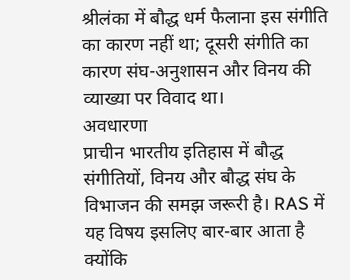श्रीलंका में बौद्ध धर्म फैलाना इस संगीति का कारण नहीं था; दूसरी संगीति का कारण संघ-अनुशासन और विनय की व्याख्या पर विवाद था।
अवधारणा
प्राचीन भारतीय इतिहास में बौद्ध संगीतियों, विनय और बौद्ध संघ के विभाजन की समझ जरूरी है। RAS में यह विषय इसलिए बार-बार आता है क्योंकि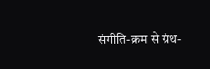संगीति-क्रम से ग्रंथ-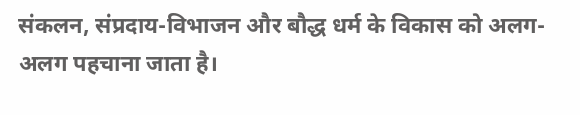संकलन, संप्रदाय-विभाजन और बौद्ध धर्म के विकास को अलग-अलग पहचाना जाता है।